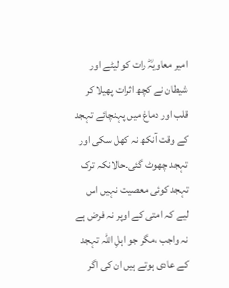امیر معاویہؓ رات کو لیٹے اور شیطان نے کچھ اثرات پھیلا کر قلب اور دماغ میں پہنچائے تہجد کے وقت آنکھ نہ کھل سکی اور تہجد چھوٹ گئی۔حالانکہ ترک تہجد کوئی معصیت نہیں اس لیے کہ امتی کے اوپر نہ فرض ہے نہ واجب ،مگر جو اہلِ اللہ تہجد کے عادی ہوتے ہیں ان کی اگر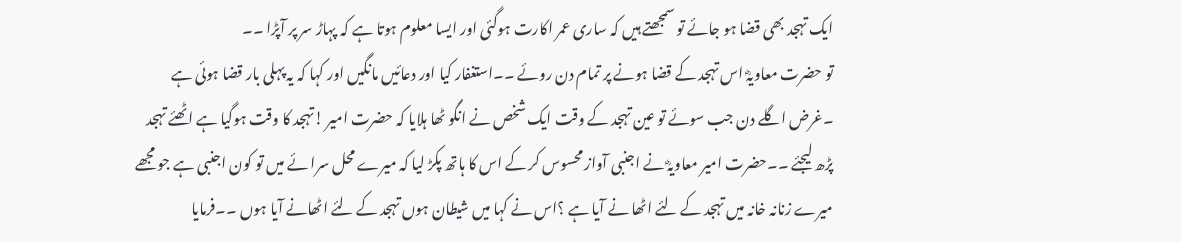ایک تہجد بھی قضا ہو جائے تو سمجھتے ہیں کہ ساری عمر اکارت ہوگئی اور ایسا معلوم ہوتا ہے کہ پہاڑ سر پر آپڑا ۔۔
تو حضرت معاویہؓ اس تہجد کے قضا ہونے پر تمام دن روئے ۔۔استغفار کیا اور دعائیں مانگیں اور کہا کہ یہ پہلی بار قضا ہوئی ہے ۔غرض اگلے دن جب سوئے تو عین تہجد کے وقت ایک شخص نے انگو ٹھا ہلایا کہ حضرت امیر !تہجد کا وقت ہوگیا ہے اٹھئے تہجد پڑھ لیجئے ۔۔حضرت امیر معاویہؓ نے اجنبی آواز محسوس کر کے اس کا ہاتھ پکڑ لیا کہ میرے محل سرا ئے میں تو کون اجنبی ہے جو مجھے میرے زنانہ خانہ میں تہجد کے لئے اٹھا نے آیا ہے ؟اس نے کہا میں شیطان ہوں تہجد کے لئے اٹھانے آیا ہوں ۔۔فرمایا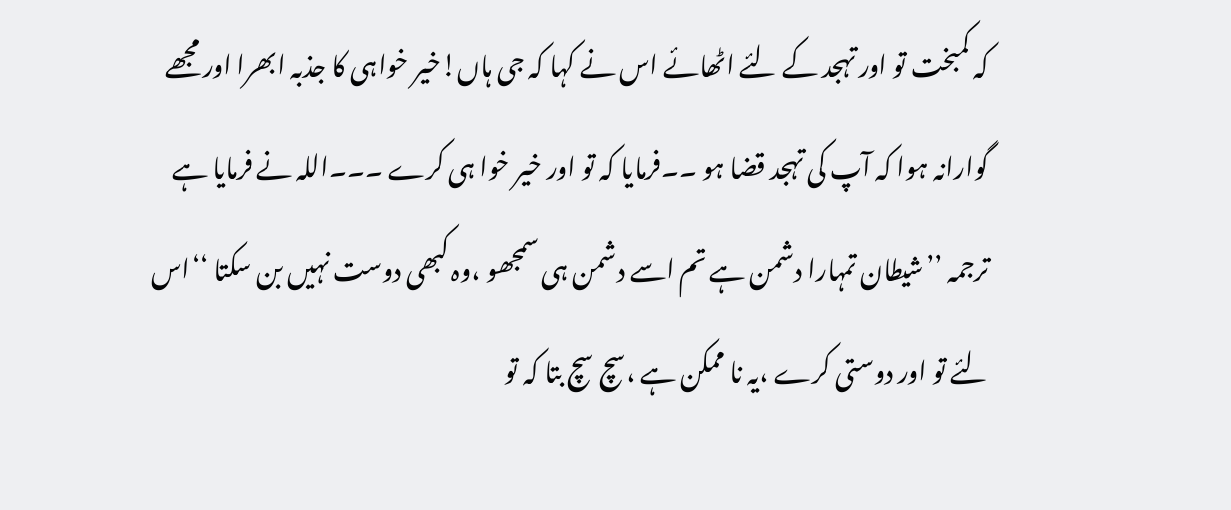کہ کمبخت تو اور تہجد کے لئے اٹھائے اس نے کہا کہ جی ہاں!خیر خواہی کا جذبہ ابھرا اور مجھے گوارانہ ہوا کہ آپ کی تہجد قضا ہو ۔۔فرمایا کہ تو اور خیر خوا ہی کرے ۔۔۔اللہ نے فرمایا ہے ترجمہ ’’شیطان تمہارا دشمن ہے تم اسے دشمن ہی سمجھو ،وہ کبھی دوست نہیں بن سکتا ‘‘اس لئے تو اور دوستی کرے ،یہ نا ممکن ہے ،سچ سچ بتا کہ تو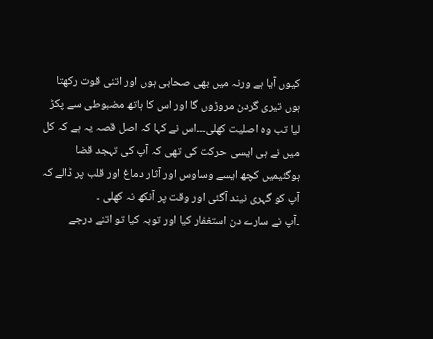کیوں آیا ہے ورنہ میں بھی صحابی ہوں اور اتنی قوت رکھتا ہوں تیری گردن مروڑوں گا اور اس کا ہاتھ مضبوطی سے پکڑ لیا تب وہ اصلیت کھلی۔۔۔اس نے کہا کہ اصل قصہ یہ ہے کہ کل میں نے ہی ایسی حرکت کی تھی کہ آپ کی تہجد قضا ہوگئیمیں کچھ ایسے وساوس اور آثار دماغ اور قلب پر ڈالے کہ آپ کو گہری نیند آگئی اور وقت پر آنکھ نہ کھلی ۔
۔آپ نے سارے دن استغفار کیا اور توبہ کیا تو اتنے درجے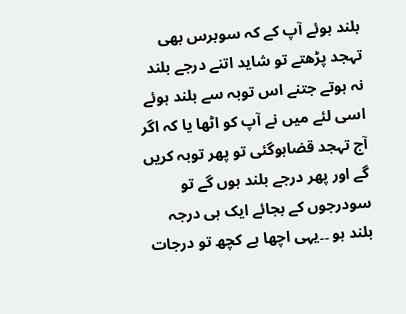بلند ہوئے آپ کے کہ سوبرس بھی تہجد پڑھتے تو شاید اتنے درجے بلند نہ ہوتے جتنے اس توبہ سے بلند ہوئے اسی لئے میں نے آپ کو اٹھا یا کہ اگر آج تہجد قضاہوگئی تو پھر توبہ کریں گے اور پھر درجے بلند ہوں گے تو سودرجوں کے بجائے ایک ہی درجہ بلند ہو ۔۔یہی اچھا ہے کچھ تو درجات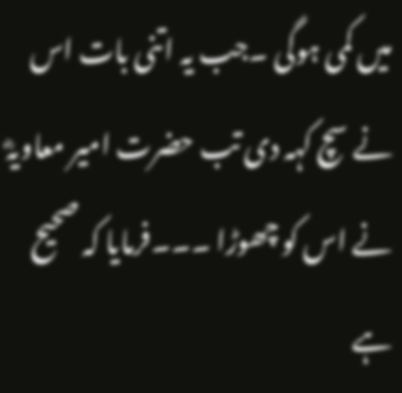میں کمی ہوگی ۔جب یہ اتنی بات اس نے سچ کہہ دی تب حضرت امیر معاویہؓ نے اس کو چھوڑا ۔۔۔فرمایا کہ صحیح ہے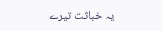یہ خباثت تیرے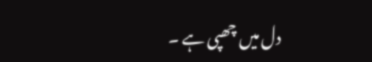دل میں چھپی ہے ۔